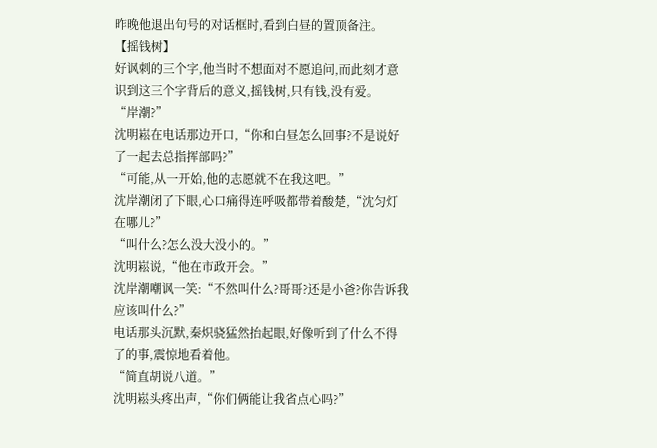昨晚他退出句号的对话框时,看到白昼的置顶备注。
【摇钱树】
好讽刺的三个字,他当时不想面对不愿追问,而此刻才意识到这三个字背后的意义,摇钱树,只有钱,没有爱。
“岸潮?”
沈明崧在电话那边开口,“你和白昼怎么回事?不是说好了一起去总指挥部吗?”
“可能,从一开始,他的志愿就不在我这吧。”
沈岸潮闭了下眼,心口痛得连呼吸都带着酸楚,“沈匀灯在哪儿?”
“叫什么?怎么没大没小的。”
沈明崧说,“他在市政开会。”
沈岸潮嘲讽一笑:“不然叫什么?哥哥?还是小爸?你告诉我应该叫什么?”
电话那头沉默,秦炽骁猛然抬起眼,好像听到了什么不得了的事,震惊地看着他。
“简直胡说八道。”
沈明崧头疼出声,“你们俩能让我省点心吗?”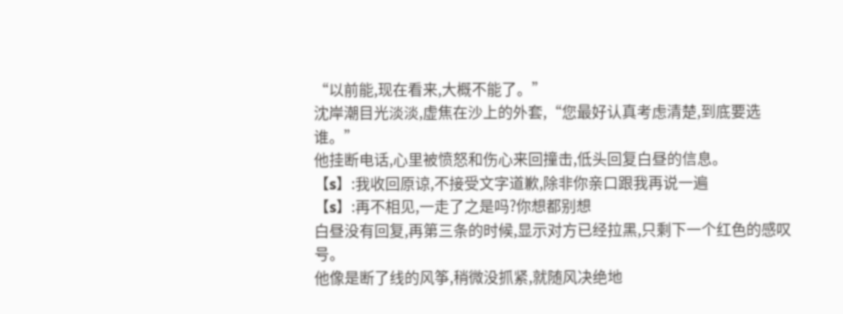“以前能,现在看来,大概不能了。”
沈岸潮目光淡淡,虚焦在沙上的外套,“您最好认真考虑清楚,到底要选谁。”
他挂断电话,心里被愤怒和伤心来回撞击,低头回复白昼的信息。
【s】:我收回原谅,不接受文字道歉,除非你亲口跟我再说一遍
【s】:再不相见,一走了之是吗?你想都别想
白昼没有回复,再第三条的时候,显示对方已经拉黑,只剩下一个红色的感叹号。
他像是断了线的风筝,稍微没抓紧,就随风决绝地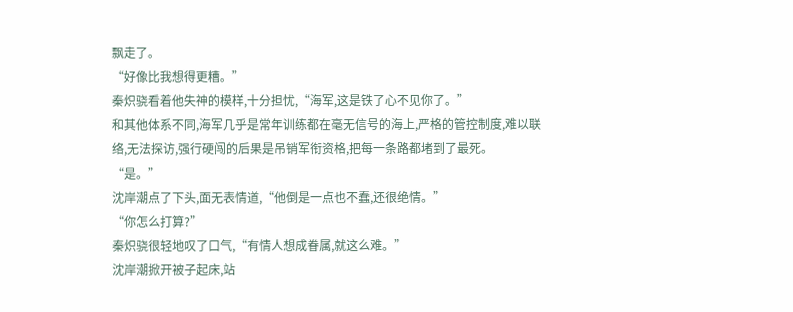飘走了。
“好像比我想得更糟。”
秦炽骁看着他失神的模样,十分担忧,“海军,这是铁了心不见你了。”
和其他体系不同,海军几乎是常年训练都在毫无信号的海上,严格的管控制度,难以联络,无法探访,强行硬闯的后果是吊销军衔资格,把每一条路都堵到了最死。
“是。”
沈岸潮点了下头,面无表情道,“他倒是一点也不蠢,还很绝情。”
“你怎么打算?”
秦炽骁很轻地叹了口气,“有情人想成眷属,就这么难。”
沈岸潮掀开被子起床,站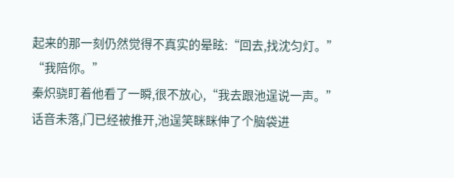起来的那一刻仍然觉得不真实的晕眩:“回去,找沈匀灯。”
“我陪你。”
秦炽骁盯着他看了一瞬,很不放心,“我去跟池逞说一声。”
话音未落,门已经被推开,池逞笑眯眯伸了个脑袋进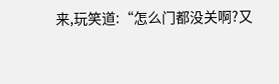来,玩笑道:“怎么门都没关啊?又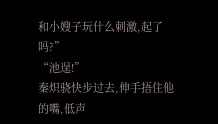和小嫂子玩什么刺激,起了吗?”
“池逞!”
秦炽骁快步过去,伸手捂住他的嘴,低声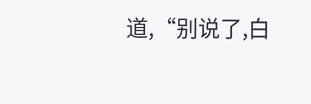道,“别说了,白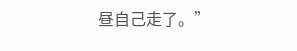昼自己走了。”